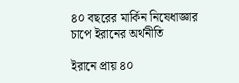৪০ বছরের মার্কিন নিষেধাজ্ঞার চাপে ইরানের অর্থনীতি

ইরানে প্রায় ৪০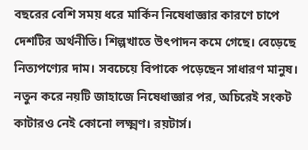বছরের বেশি সময় ধরে মার্কিন নিষেধাজ্ঞার কারণে চাপে দেশটির অর্থনীতি। শিল্পখাতে উৎপাদন কমে গেছে। বেড়েছে নিত্যপণ্যের দাম। সবচেয়ে বিপাকে পড়েছেন সাধারণ মানুষ। নতুন করে নয়টি জাহাজে নিষেধাজ্ঞার পর, অচিরেই সংকট কাটারও নেই কোনো লক্ষ্মণ। রয়টার্স।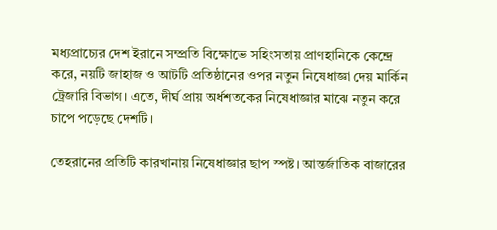মধ্যপ্রাচ্যের দেশ ইরানে সম্প্রতি বিক্ষোভে সহিংসতায় প্রাণহানিকে কেন্দ্রে করে, নয়টি জাহাজ ও আটটি প্রতিষ্ঠানের ওপর নতুন নিষেধাজ্ঞা দেয় মার্কিন ট্রেজারি বিভাগ। এতে, দীর্ঘ প্রায় অর্ধশতকের নিষেধাজ্ঞার মাঝে নতুন করে চাপে পড়েছে দেশটি।

তেহরানের প্রতিটি কারখানায় নিষেধাজ্ঞার ছাপ স্পষ্ট। আন্তর্জাতিক বাজারের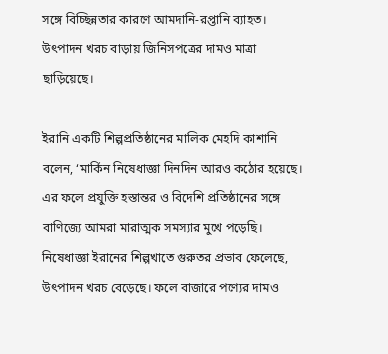সঙ্গে বিচ্ছিন্নতার কারণে আমদানি-রপ্তানি ব্যাহত। উৎপাদন খরচ বাড়ায় জিনিসপত্রের দামও মাত্রা ছাড়িয়েছে।

ইরানি একটি শিল্পপ্রতিষ্ঠানের মালিক মেহদি কাশানি বলেন, ‘মার্কিন নিষেধাজ্ঞা দিনদিন আরও কঠোর হয়েছে। এর ফলে প্রযুক্তি হস্তান্তর ও বিদেশি প্রতিষ্ঠানের সঙ্গে বাণিজ্যে আমরা মারাত্মক সমস্যার মুখে পড়েছি। নিষেধাজ্ঞা ইরানের শিল্পখাতে গুরুতর প্রভাব ফেলেছে, উৎপাদন খরচ বেড়েছে। ফলে বাজারে পণ্যের দামও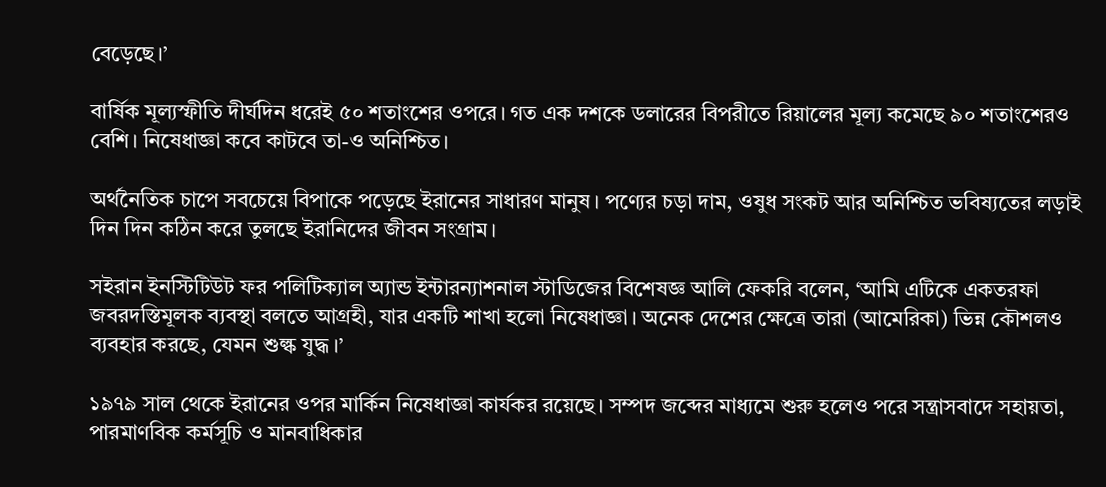বেড়েছে।’

বার্ষিক মূল্যস্ফীতি দীর্ঘদিন ধরেই ৫০ শতাংশের ওপরে। গত এক দশকে ডলারের বিপরীতে রিয়ালের মূল্য কমেছে ৯০ শতাংশেরও বেশি। নিষেধাজ্ঞা কবে কাটবে তা-ও অনিশ্চিত।

অর্থনৈতিক চাপে সবচেয়ে বিপাকে পড়েছে ইরানের সাধারণ মানুষ। পণ্যের চড়া দাম, ওষুধ সংকট আর অনিশ্চিত ভবিষ্যতের লড়াই দিন দিন কঠিন করে তুলছে ইরানিদের জীবন সংগ্রাম।

সইরান ইনস্টিটিউট ফর পলিটিক্যাল অ্যান্ড ইন্টারন্যাশনাল স্টাডিজের বিশেষজ্ঞ আলি ফেকরি বলেন, ‘আমি এটিকে একতরফা জবরদস্তিমূলক ব্যবস্থা বলতে আগ্রহী, যার একটি শাখা হলো নিষেধাজ্ঞা। অনেক দেশের ক্ষেত্রে তারা (আমেরিকা) ভিন্ন কৌশলও ব্যবহার করছে, যেমন শুল্ক যুদ্ধ।’

১৯৭৯ সাল থেকে ইরানের ওপর মার্কিন নিষেধাজ্ঞা কার্যকর রয়েছে। সম্পদ জব্দের মাধ্যমে শুরু হলেও পরে সন্ত্রাসবাদে সহায়তা, পারমাণবিক কর্মসূচি ও মানবাধিকার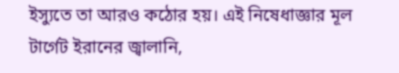ইস্যুতে তা আরও কঠোর হয়। এই নিষেধাজ্ঞার মূল টার্গেট ইরানের জ্বালানি,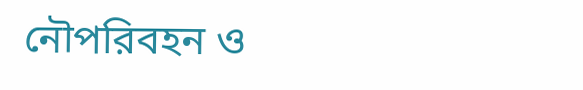নৌপরিবহন ও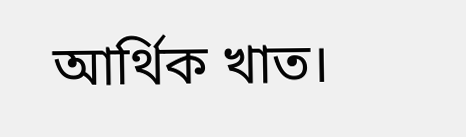আর্থিক খাত।